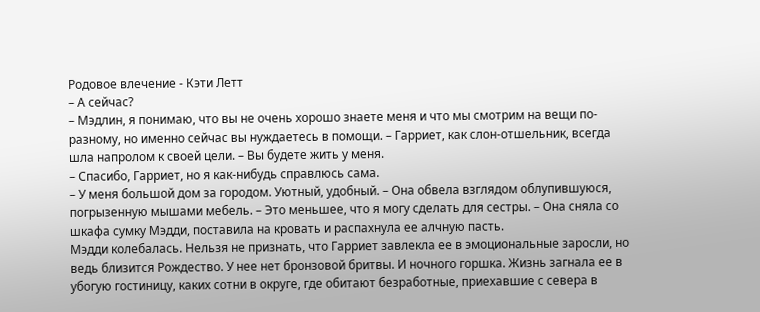Родовое влечение - Кэти Летт
– А сейчас?
– Мэдлин, я понимаю, что вы не очень хорошо знаете меня и что мы смотрим на вещи по-разному, но именно сейчас вы нуждаетесь в помощи. – Гарриет, как слон-отшельник, всегда шла напролом к своей цели. – Вы будете жить у меня.
– Спасибо, Гарриет, но я как-нибудь справлюсь сама.
– У меня большой дом за городом. Уютный, удобный. – Она обвела взглядом облупившуюся, погрызенную мышами мебель. – Это меньшее, что я могу сделать для сестры. – Она сняла со шкафа сумку Мэдди, поставила на кровать и распахнула ее алчную пасть.
Мэдди колебалась. Нельзя не признать, что Гарриет завлекла ее в эмоциональные заросли, но ведь близится Рождество. У нее нет бронзовой бритвы. И ночного горшка. Жизнь загнала ее в убогую гостиницу, каких сотни в округе, где обитают безработные, приехавшие с севера в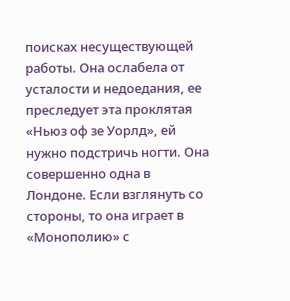поисках несуществующей работы. Она ослабела от усталости и недоедания, ее преследует эта проклятая «Ньюз оф зе Уорлд», ей нужно подстричь ногти. Она совершенно одна в Лондоне. Если взглянуть со стороны, то она играет в «Монополию» с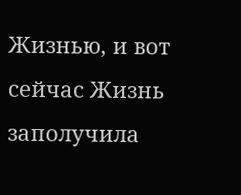Жизнью, и вот сейчас Жизнь заполучила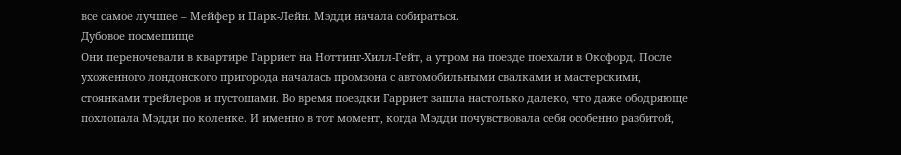все самое лучшее – Мейфер и Парк-Лейн. Мэдди начала собираться.
Дубовое посмешище
Они переночевали в квартире Гарриет на Ноттинг-Хилл-Гейт, а утром на поезде поехали в Оксфорд. После ухоженного лондонского пригорода началась промзона с автомобильными свалками и мастерскими, стоянками трейлеров и пустошами. Во время поездки Гарриет зашла настолько далеко, что даже ободряюще похлопала Мэдди по коленке. И именно в тот момент, когда Мэдди почувствовала себя особенно разбитой,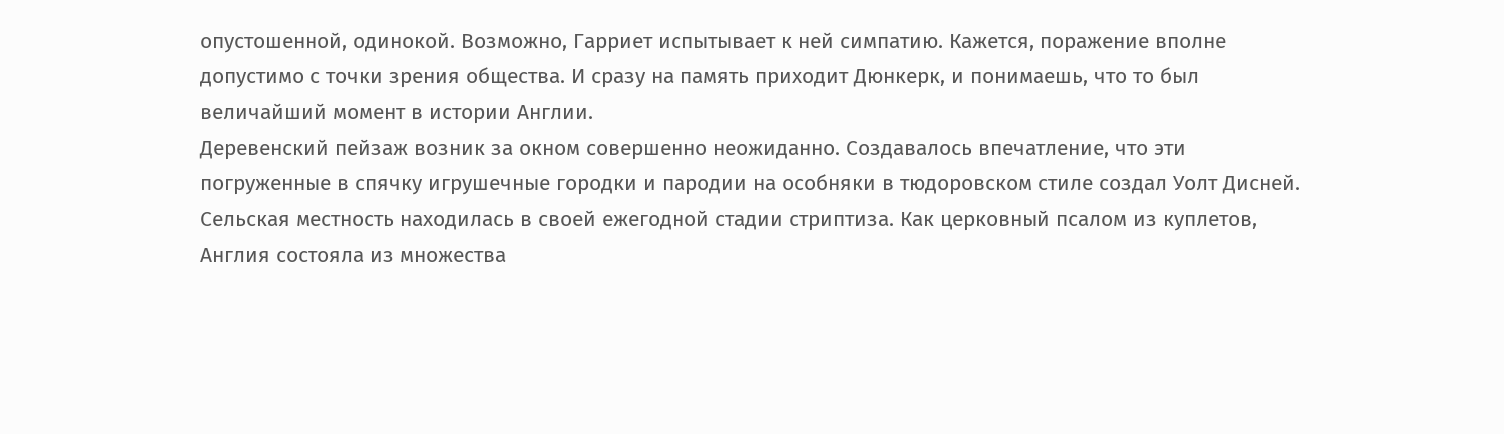опустошенной, одинокой. Возможно, Гарриет испытывает к ней симпатию. Кажется, поражение вполне допустимо с точки зрения общества. И сразу на память приходит Дюнкерк, и понимаешь, что то был величайший момент в истории Англии.
Деревенский пейзаж возник за окном совершенно неожиданно. Создавалось впечатление, что эти погруженные в спячку игрушечные городки и пародии на особняки в тюдоровском стиле создал Уолт Дисней. Сельская местность находилась в своей ежегодной стадии стриптиза. Как церковный псалом из куплетов, Англия состояла из множества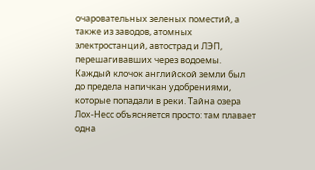очаровательных зеленых поместий, а также из заводов, атомных электростанций, автострад и ЛЭП, перешагивавших через водоемы. Каждый клочок английской земли был до предела напичкан удобрениями, которые попадали в реки. Тайна озера Лох-Несс объясняется просто: там плавает одна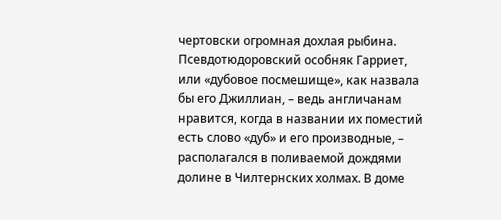чертовски огромная дохлая рыбина.
Псевдотюдоровский особняк Гарриет, или «дубовое посмешище», как назвала бы его Джиллиан, – ведь англичанам нравится, когда в названии их поместий есть слово «дуб» и его производные, – располагался в поливаемой дождями долине в Чилтернских холмах. В доме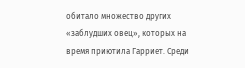обитало множество других «заблудших овец», которых на время приютила Гарриет. Среди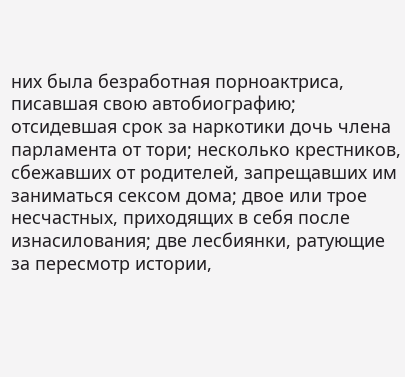них была безработная порноактриса, писавшая свою автобиографию; отсидевшая срок за наркотики дочь члена парламента от тори; несколько крестников, сбежавших от родителей, запрещавших им заниматься сексом дома; двое или трое несчастных, приходящих в себя после изнасилования; две лесбиянки, ратующие за пересмотр истории,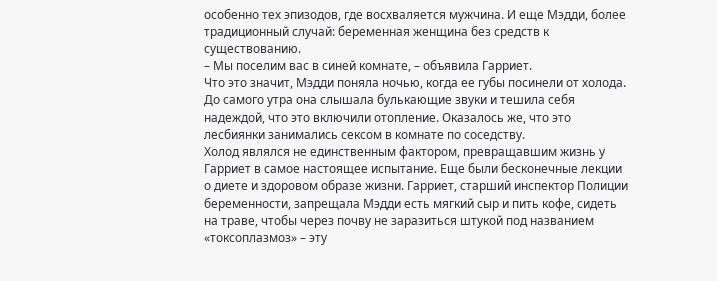особенно тех эпизодов, где восхваляется мужчина. И еще Мэдди, более традиционный случай: беременная женщина без средств к существованию.
– Мы поселим вас в синей комнате, – объявила Гарриет.
Что это значит, Мэдди поняла ночью, когда ее губы посинели от холода. До самого утра она слышала булькающие звуки и тешила себя надеждой, что это включили отопление. Оказалось же, что это лесбиянки занимались сексом в комнате по соседству.
Холод являлся не единственным фактором, превращавшим жизнь у Гарриет в самое настоящее испытание. Еще были бесконечные лекции о диете и здоровом образе жизни. Гарриет, старший инспектор Полиции беременности, запрещала Мэдди есть мягкий сыр и пить кофе, сидеть на траве, чтобы через почву не заразиться штукой под названием «токсоплазмоз» – эту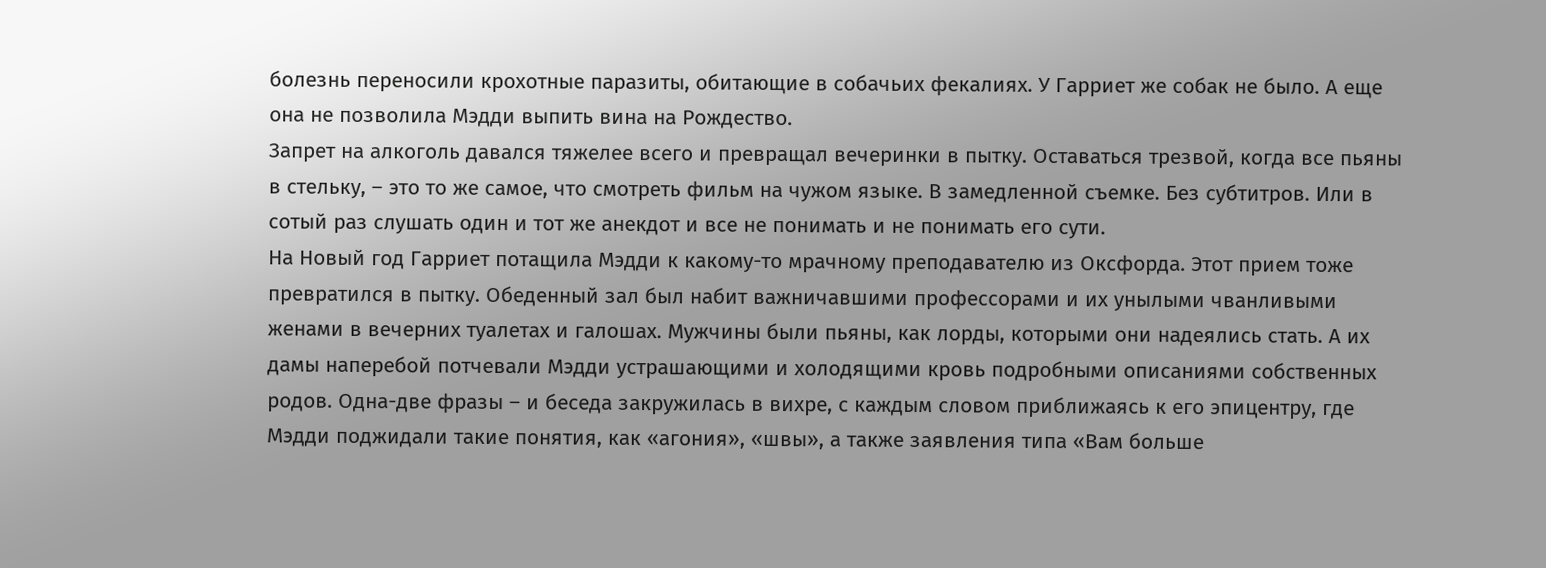болезнь переносили крохотные паразиты, обитающие в собачьих фекалиях. У Гарриет же собак не было. А еще она не позволила Мэдди выпить вина на Рождество.
Запрет на алкоголь давался тяжелее всего и превращал вечеринки в пытку. Оставаться трезвой, когда все пьяны в стельку, – это то же самое, что смотреть фильм на чужом языке. В замедленной съемке. Без субтитров. Или в сотый раз слушать один и тот же анекдот и все не понимать и не понимать его сути.
На Новый год Гарриет потащила Мэдди к какому-то мрачному преподавателю из Оксфорда. Этот прием тоже превратился в пытку. Обеденный зал был набит важничавшими профессорами и их унылыми чванливыми женами в вечерних туалетах и галошах. Мужчины были пьяны, как лорды, которыми они надеялись стать. А их дамы наперебой потчевали Мэдди устрашающими и холодящими кровь подробными описаниями собственных родов. Одна-две фразы – и беседа закружилась в вихре, с каждым словом приближаясь к его эпицентру, где Мэдди поджидали такие понятия, как «агония», «швы», а также заявления типа «Вам больше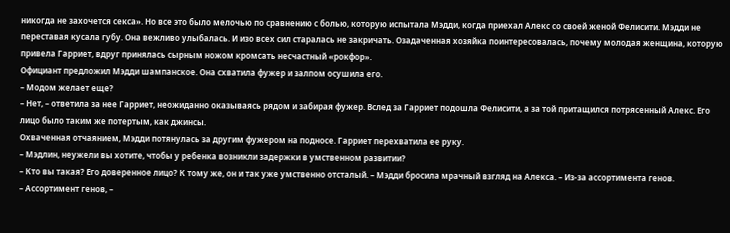никогда не захочется секса». Но все это было мелочью по сравнению с болью, которую испытала Мэдди, когда приехал Алекс со своей женой Фелисити. Мэдди не переставая кусала губу. Она вежливо улыбалась. И изо всех сил старалась не закричать. Озадаченная хозяйка поинтересовалась, почему молодая женщина, которую привела Гарриет, вдруг принялась сырным ножом кромсать несчастный «рокфор».
Официант предложил Мэдди шампанское. Она схватила фужер и залпом осушила его.
– Модом желает еще?
– Нет, – ответила за нее Гарриет, неожиданно оказываясь рядом и забирая фужер. Вслед за Гарриет подошла Фелисити, а за той притащился потрясенный Алекс. Его лицо было таким же потертым, как джинсы.
Охваченная отчаянием, Мэдди потянулась за другим фужером на подносе. Гарриет перехватила ее руку.
– Мэдлин, неужели вы хотите, чтобы у ребенка возникли задержки в умственном развитии?
– Кто вы такая? Его доверенное лицо? К тому же, он и так уже умственно отсталый. – Мэдди бросила мрачный взгляд на Алекса. – Из-за ассортимента генов.
– Ассортимент генов, –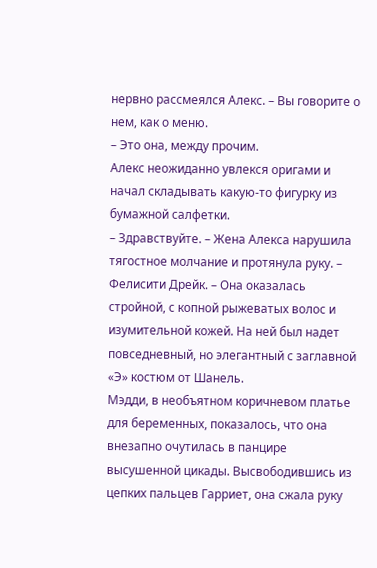нервно рассмеялся Алекс. – Вы говорите о нем, как о меню.
– Это она, между прочим.
Алекс неожиданно увлекся оригами и начал складывать какую-то фигурку из бумажной салфетки.
– Здравствуйте. – Жена Алекса нарушила тягостное молчание и протянула руку. – Фелисити Дрейк. – Она оказалась стройной, с копной рыжеватых волос и изумительной кожей. На ней был надет повседневный, но элегантный с заглавной «Э» костюм от Шанель.
Мэдди, в необъятном коричневом платье для беременных, показалось, что она внезапно очутилась в панцире высушенной цикады. Высвободившись из цепких пальцев Гарриет, она сжала руку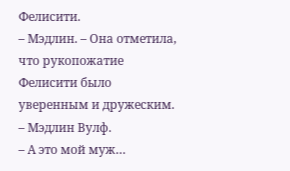Фелисити.
– Мэдлин. – Она отметила, что рукопожатие Фелисити было уверенным и дружеским. – Мэдлин Вулф.
– А это мой муж…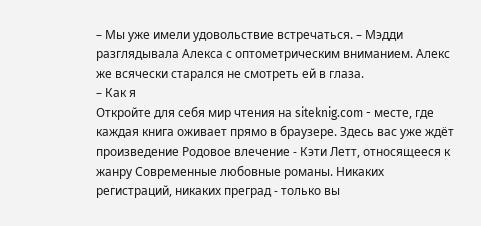– Мы уже имели удовольствие встречаться. – Мэдди разглядывала Алекса с оптометрическим вниманием. Алекс же всячески старался не смотреть ей в глаза.
– Как я
Откройте для себя мир чтения на siteknig.com - месте, где каждая книга оживает прямо в браузере. Здесь вас уже ждёт произведение Родовое влечение - Кэти Летт, относящееся к жанру Современные любовные романы. Никаких регистраций, никаких преград - только вы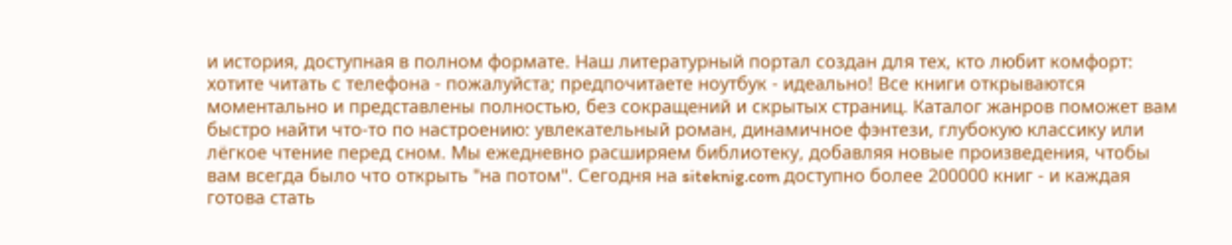и история, доступная в полном формате. Наш литературный портал создан для тех, кто любит комфорт: хотите читать с телефона - пожалуйста; предпочитаете ноутбук - идеально! Все книги открываются моментально и представлены полностью, без сокращений и скрытых страниц. Каталог жанров поможет вам быстро найти что-то по настроению: увлекательный роман, динамичное фэнтези, глубокую классику или лёгкое чтение перед сном. Мы ежедневно расширяем библиотеку, добавляя новые произведения, чтобы вам всегда было что открыть "на потом". Сегодня на siteknig.com доступно более 200000 книг - и каждая готова стать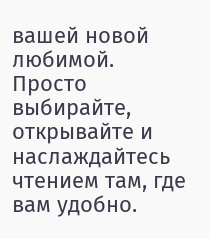вашей новой любимой. Просто выбирайте, открывайте и наслаждайтесь чтением там, где вам удобно.